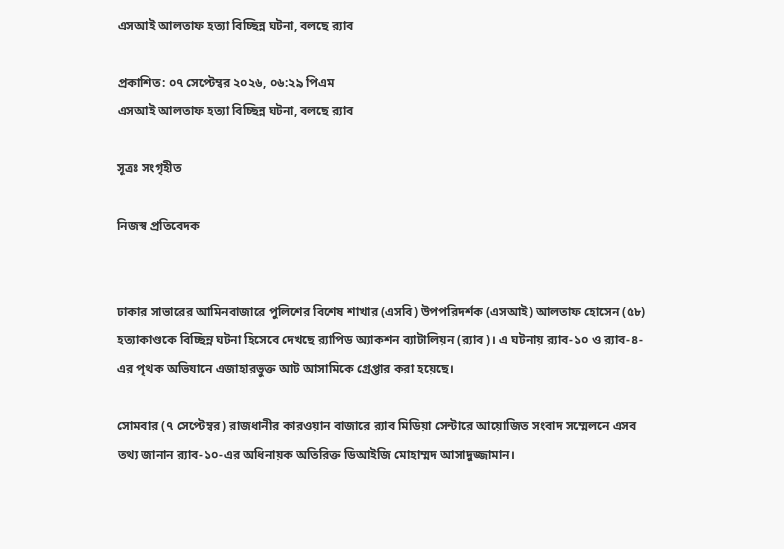এসআই আলতাফ হত্যা বিচ্ছিন্ন ঘটনা, বলছে র‍্যাব

প্রকাশিত: ০৭ সেপ্টেম্বর ২০২৬, ০৬:২৯ পিএম
এসআই আলতাফ হত্যা বিচ্ছিন্ন ঘটনা, বলছে র‍্যাব

সূত্রঃ সংগৃহীত

নিজস্ব প্রতিবেদক


ঢাকার সাভারের আমিনবাজারে পুলিশের বিশেষ শাখার (এসবি) উপপরিদর্শক (এসআই) আলতাফ হোসেন (৫৮) হত্যাকাণ্ডকে বিচ্ছিন্ন ঘটনা হিসেবে দেখছে র‌্যাপিড অ্যাকশন ব্যাটালিয়ন (র‍্যাব)। এ ঘটনায় র‍্যাব-১০ ও র‍্যাব-৪-এর পৃথক অভিযানে এজাহারভুক্ত আট আসামিকে গ্রেপ্তার করা হয়েছে।

সোমবার (৭ সেপ্টেম্বর) রাজধানীর কারওয়ান বাজারে র‍্যাব মিডিয়া সেন্টারে আয়োজিত সংবাদ সম্মেলনে এসব তথ্য জানান র‍্যাব-১০-এর অধিনায়ক অতিরিক্ত ডিআইজি মোহাম্মদ আসাদুজ্জামান।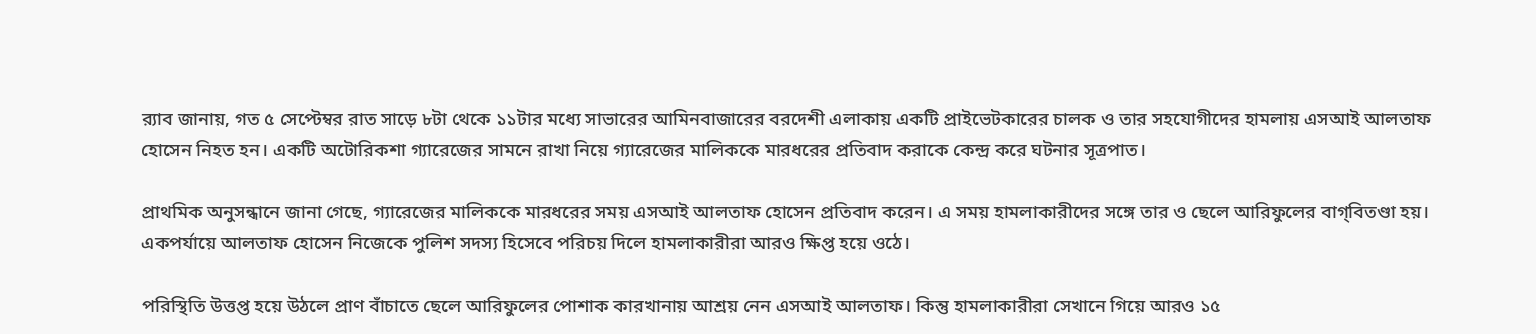র‍্যাব জানায়, গত ৫ সেপ্টেম্বর রাত সাড়ে ৮টা থেকে ১১টার মধ্যে সাভারের আমিনবাজারের বরদেশী এলাকায় একটি প্রাইভেটকারের চালক ও তার সহযোগীদের হামলায় এসআই আলতাফ হোসেন নিহত হন। একটি অটোরিকশা গ্যারেজের সামনে রাখা নিয়ে গ্যারেজের মালিককে মারধরের প্রতিবাদ করাকে কেন্দ্র করে ঘটনার সূত্রপাত।

প্রাথমিক অনুসন্ধানে জানা গেছে, গ্যারেজের মালিককে মারধরের সময় এসআই আলতাফ হোসেন প্রতিবাদ করেন। এ সময় হামলাকারীদের সঙ্গে তার ও ছেলে আরিফুলের বাগ্‌বিতণ্ডা হয়। একপর্যায়ে আলতাফ হোসেন নিজেকে পুলিশ সদস্য হিসেবে পরিচয় দিলে হামলাকারীরা আরও ক্ষিপ্ত হয়ে ওঠে।

পরিস্থিতি উত্তপ্ত হয়ে উঠলে প্রাণ বাঁচাতে ছেলে আরিফুলের পোশাক কারখানায় আশ্রয় নেন এসআই আলতাফ। কিন্তু হামলাকারীরা সেখানে গিয়ে আরও ১৫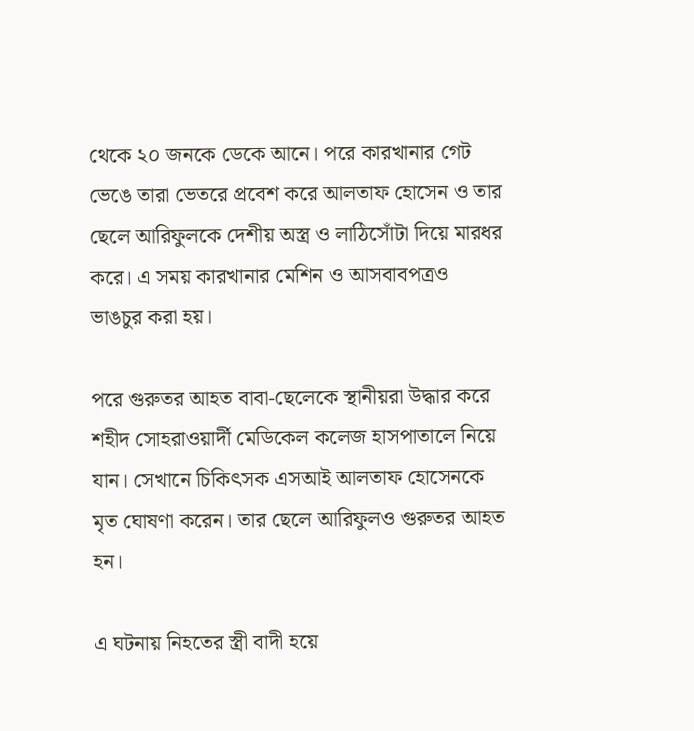থেকে ২০ জনকে ডেকে আনে। পরে কারখানার গেট ভেঙে তারা ভেতরে প্রবেশ করে আলতাফ হোসেন ও তার ছেলে আরিফুলকে দেশীয় অস্ত্র ও লাঠিসোঁটা দিয়ে মারধর করে। এ সময় কারখানার মেশিন ও আসবাবপত্রও ভাঙচুর করা হয়।

পরে গুরুতর আহত বাবা-ছেলেকে স্থানীয়রা উদ্ধার করে শহীদ সোহরাওয়ার্দী মেডিকেল কলেজ হাসপাতালে নিয়ে যান। সেখানে চিকিৎসক এসআই আলতাফ হোসেনকে মৃত ঘোষণা করেন। তার ছেলে আরিফুলও গুরুতর আহত হন।

এ ঘটনায় নিহতের স্ত্রী বাদী হয়ে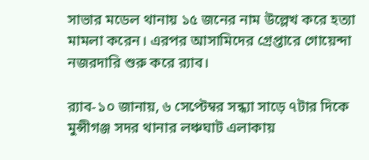সাভার মডেল থানায় ১৫ জনের নাম উল্লেখ করে হত্যা মামলা করেন। এরপর আসামিদের গ্রেপ্তারে গোয়েন্দা নজরদারি শুরু করে র‍্যাব।

র‍্যাব-১০ জানায়, ৬ সেপ্টেম্বর সন্ধ্যা সাড়ে ৭টার দিকে মুন্সীগঞ্জ সদর থানার লঞ্চঘাট এলাকায়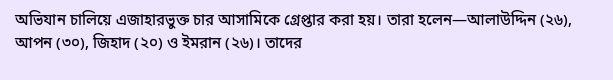অভিযান চালিয়ে এজাহারভুক্ত চার আসামিকে গ্রেপ্তার করা হয়। তারা হলেন—আলাউদ্দিন (২৬), আপন (৩০), জিহাদ (২০) ও ইমরান (২৬)। তাদের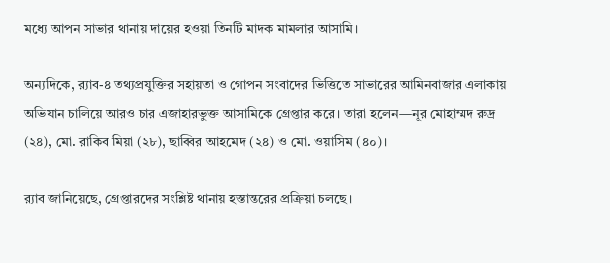মধ্যে আপন সাভার থানায় দায়ের হওয়া তিনটি মাদক মামলার আসামি।

অন্যদিকে, র‍্যাব-৪ তথ্যপ্রযুক্তির সহায়তা ও গোপন সংবাদের ভিত্তিতে সাভারের আমিনবাজার এলাকায় অভিযান চালিয়ে আরও চার এজাহারভুক্ত আসামিকে গ্রেপ্তার করে। তারা হলেন—নূর মোহাম্মদ রুদ্র (২৪), মো. রাকিব মিয়া (২৮), ছাব্বির আহমেদ (২৪) ও মো. ওয়াসিম (৪০)।

র‍্যাব জানিয়েছে, গ্রেপ্তারদের সংশ্লিষ্ট থানায় হস্তান্তরের প্রক্রিয়া চলছে।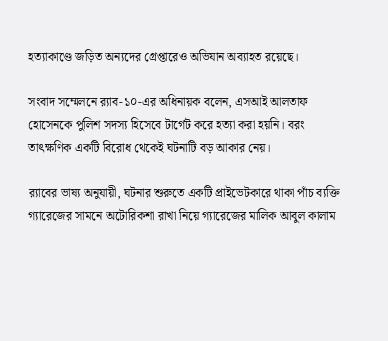হত্যাকাণ্ডে জড়িত অন্যদের গ্রেপ্তারেও অভিযান অব্যাহত রয়েছে।

সংবাদ সম্মেলনে র‍্যাব-১০-এর অধিনায়ক বলেন, এসআই আলতাফ হোসেনকে পুলিশ সদস্য হিসেবে টার্গেট করে হত্যা করা হয়নি। বরং তাৎক্ষণিক একটি বিরোধ থেকেই ঘটনাটি বড় আকার নেয়।

র‍্যাবের ভাষ্য অনুযায়ী, ঘটনার শুরুতে একটি প্রাইভেটকারে থাকা পাঁচ ব্যক্তি গ্যারেজের সামনে অটোরিকশা রাখা নিয়ে গ্যারেজের মালিক আবুল কালাম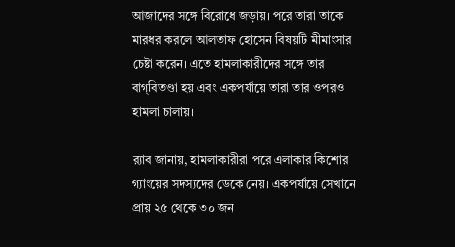আজাদের সঙ্গে বিরোধে জড়ায়। পরে তারা তাকে মারধর করলে আলতাফ হোসেন বিষয়টি মীমাংসার চেষ্টা করেন। এতে হামলাকারীদের সঙ্গে তার বাগ্‌বিতণ্ডা হয় এবং একপর্যায়ে তারা তার ওপরও হামলা চালায়।

র‍্যাব জানায়, হামলাকারীরা পরে এলাকার কিশোর গ্যাংয়ের সদস্যদের ডেকে নেয়। একপর্যায়ে সেখানে প্রায় ২৫ থেকে ৩০ জন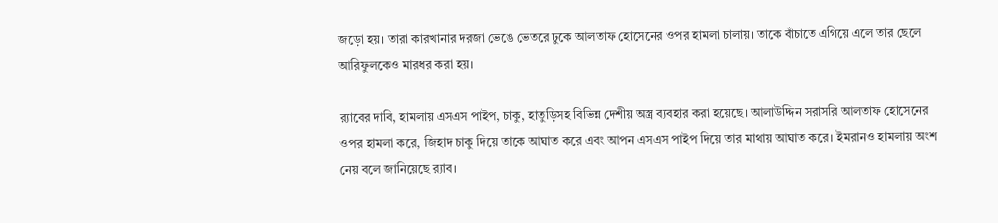জড়ো হয়। তারা কারখানার দরজা ভেঙে ভেতরে ঢুকে আলতাফ হোসেনের ওপর হামলা চালায়। তাকে বাঁচাতে এগিয়ে এলে তার ছেলে আরিফুলকেও মারধর করা হয়।

র‍্যাবের দাবি, হামলায় এসএস পাইপ, চাকু, হাতুড়িসহ বিভিন্ন দেশীয় অস্ত্র ব্যবহার করা হয়েছে। আলাউদ্দিন সরাসরি আলতাফ হোসেনের ওপর হামলা করে, জিহাদ চাকু দিয়ে তাকে আঘাত করে এবং আপন এসএস পাইপ দিয়ে তার মাথায় আঘাত করে। ইমরানও হামলায় অংশ নেয় বলে জানিয়েছে র‍্যাব।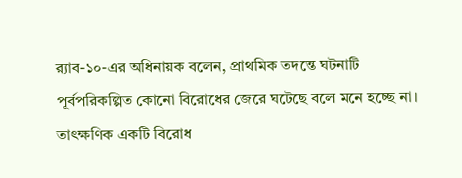র‍্যাব-১০-এর অধিনায়ক বলেন, প্রাথমিক তদন্তে ঘটনাটি পূর্বপরিকল্পিত কোনো বিরোধের জেরে ঘটেছে বলে মনে হচ্ছে না। তাৎক্ষণিক একটি বিরোধ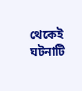থেকেই ঘটনাটি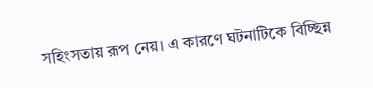সহিংসতায় রূপ নেয়। এ কারণে ঘটনাটিকে বিচ্ছিন্ন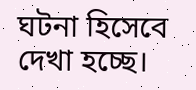ঘটনা হিসেবে দেখা হচ্ছে।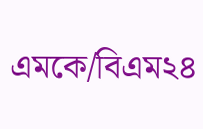এমকে/বিএম২৪